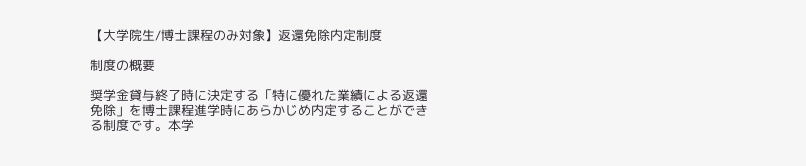【大学院生/博士課程のみ対象】返還免除内定制度

制度の概要

奨学金貸与終了時に決定する「特に優れた業績による返還免除」を博士課程進学時にあらかじめ内定することができる制度です。本学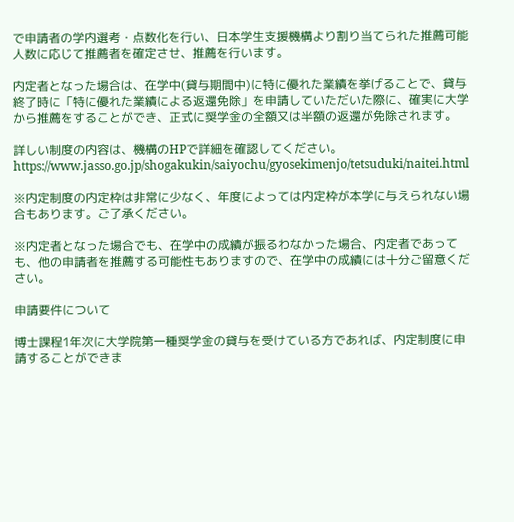で申請者の学内選考・点数化を行い、日本学生支援機構より割り当てられた推薦可能人数に応じて推薦者を確定させ、推薦を行います。

内定者となった場合は、在学中(貸与期間中)に特に優れた業績を挙げることで、貸与終了時に「特に優れた業績による返還免除」を申請していただいた際に、確実に大学から推薦をすることができ、正式に奨学金の全額又は半額の返還が免除されます。

詳しい制度の内容は、機構のHPで詳細を確認してください。 https://www.jasso.go.jp/shogakukin/saiyochu/gyosekimenjo/tetsuduki/naitei.html

※内定制度の内定枠は非常に少なく、年度によっては内定枠が本学に与えられない場合もあります。ご了承ください。

※内定者となった場合でも、在学中の成績が振るわなかった場合、内定者であっても、他の申請者を推薦する可能性もありますので、在学中の成績には十分ご留意ください。

申請要件について

博士課程1年次に大学院第一種奨学金の貸与を受けている方であれば、内定制度に申請することができま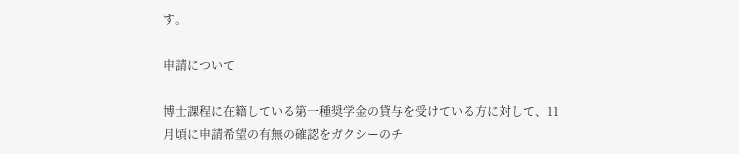す。

申請について

博士課程に在籍している第一種奨学金の貸与を受けている方に対して、11月頃に申請希望の有無の確認をガクシーのチ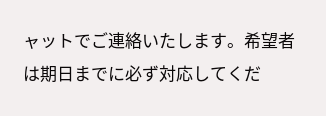ャットでご連絡いたします。希望者は期日までに必ず対応してくだ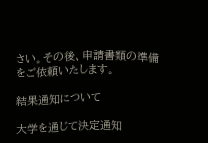さい。その後、申請書類の準備をご依頼いたします。

結果通知について

大学を通じて決定通知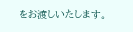をお渡しいたします。